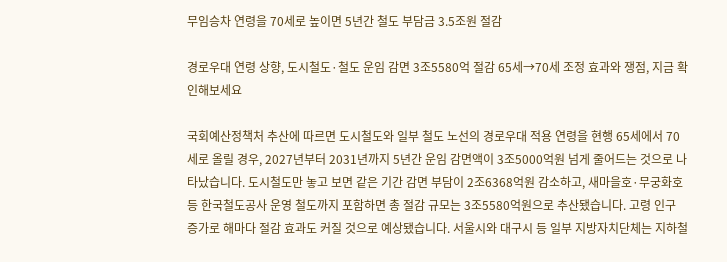무임승차 연령을 70세로 높이면 5년간 철도 부담금 3.5조원 절감

경로우대 연령 상향, 도시철도·철도 운임 감면 3조5580억 절감 65세→70세 조정 효과와 쟁점, 지금 확인해보세요

국회예산정책처 추산에 따르면 도시철도와 일부 철도 노선의 경로우대 적용 연령을 현행 65세에서 70세로 올릴 경우, 2027년부터 2031년까지 5년간 운임 감면액이 3조5000억원 넘게 줄어드는 것으로 나타났습니다. 도시철도만 놓고 보면 같은 기간 감면 부담이 2조6368억원 감소하고, 새마을호·무궁화호 등 한국철도공사 운영 철도까지 포함하면 총 절감 규모는 3조5580억원으로 추산됐습니다. 고령 인구 증가로 해마다 절감 효과도 커질 것으로 예상됐습니다. 서울시와 대구시 등 일부 지방자치단체는 지하철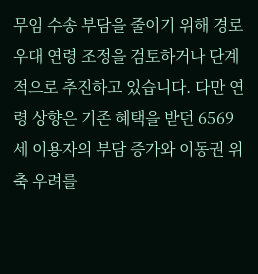무임 수송 부담을 줄이기 위해 경로우대 연령 조정을 검토하거나 단계적으로 추진하고 있습니다. 다만 연령 상향은 기존 혜택을 받던 6569세 이용자의 부담 증가와 이동권 위축 우려를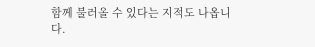함께 불러올 수 있다는 지적도 나옵니다.